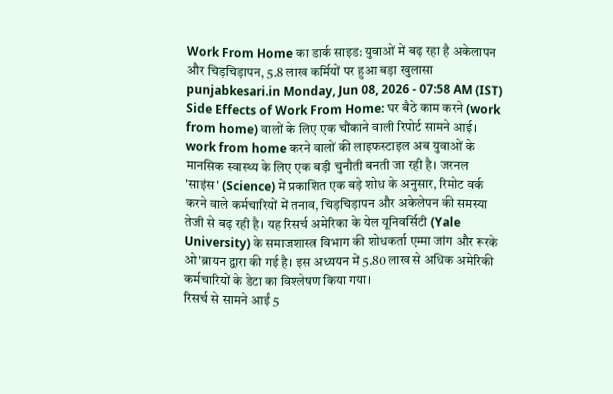Work From Home का डार्क साइड: युवाओं में बढ़ रहा है अकेलापन और चिड़चिड़ापन, 5.8 लाख कर्मियों पर हुआ बड़ा खुलासा
punjabkesari.in Monday, Jun 08, 2026 - 07:58 AM (IST)
Side Effects of Work From Home: घर बैठे काम करने (work from home) वालों के लिए एक चौंकाने वाली रिपोर्ट सामने आई। work from home करने वालों की लाइफस्टाइल अब युवाओं के मानसिक स्वास्थ्य के लिए एक बड़ी चुनौती बनती जा रही है। जरनल 'साइंस' (Science) में प्रकाशित एक बड़े शोध के अनुसार, रिमोट वर्क करने वाले कर्मचारियों में तनाव, चिड़चिड़ापन और अकेलेपन की समस्या तेजी से बढ़ रही है। यह रिसर्च अमेरिका के येल यूनिवर्सिटी (Yale University) के समाजशास्त्र विभाग की शोधकर्ता एम्मा जांग और रूरके ओ'ब्रायन द्वारा की गई है। इस अध्ययन में 5.80 लाख से अधिक अमेरिकी कर्मचारियों के डेटा का विश्लेषण किया गया।
रिसर्च से सामने आईं 5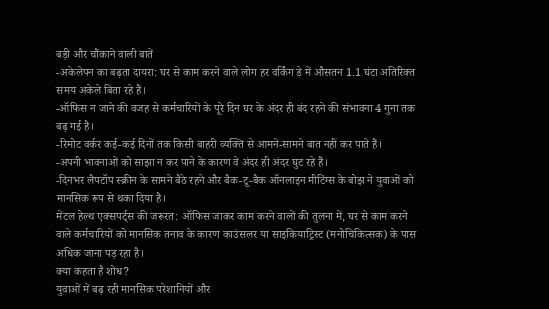बड़ी और चौंकाने वाली बातें
-अकेलेपन का बढ़ता दायरा: घर से काम करने वाले लोग हर वर्किंग डे में औसतन 1.1 घंटा अतिरिक्त समय अकेले बिता रहे हैं।
-ऑफिस न जाने की वजह से कर्मचारियों के पूरे दिन घर के अंदर ही बंद रहने की संभावना 4 गुना तक बढ़ गई है।
-रिमोट वर्कर कई-कई दिनों तक किसी बाहरी व्यक्ति से आमने-सामने बात नहीं कर पाते हैं।
-अपनी भावनाओं को साझा न कर पाने के कारण वे अंदर ही अंदर घुट रहे हैं।
-दिनभर लैपटॉप स्क्रीन के सामने बैठे रहने और बैक-टू-बैक ऑनलाइन मीटिंग्स के बोझ ने युवाओं को मानसिक रूप से थका दिया है।
मेंटल हेल्थ एक्सपर्ट्स की जरूरत: ऑफिस जाकर काम करने वालों की तुलना में, घर से काम करने वाले कर्मचारियों को मानसिक तनाव के कारण काउंसलर या साइकियाट्रिस्ट (मनोचिकित्सक) के पास अधिक जाना पड़ रहा है।
क्या कहता है शोध?
युवाओं में बढ़ रही मानसिक परेशानियों और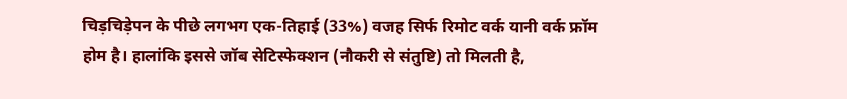चिड़चिड़ेपन के पीछे लगभग एक-तिहाई (33%) वजह सिर्फ रिमोट वर्क यानी वर्क फ्रॉम होम है। हालांकि इससे जॉब सेटिस्फेक्शन (नौकरी से संतुष्टि) तो मिलती है,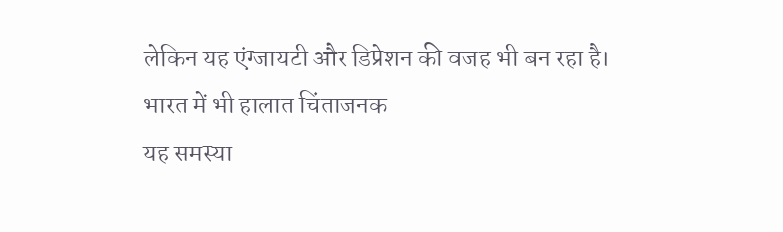लेकिन यह एंग्जायटी और डिप्रेशन की वजह भी बन रहा है।
भारत में भी हालात चिंताजनक
यह समस्या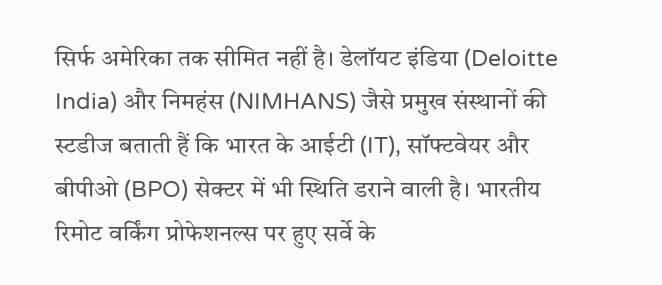सिर्फ अमेरिका तक सीमित नहीं है। डेलॉयट इंडिया (Deloitte India) और निमहंस (NIMHANS) जैसे प्रमुख संस्थानों की स्टडीज बताती हैं कि भारत के आईटी (IT), सॉफ्टवेयर और बीपीओ (BPO) सेक्टर में भी स्थिति डराने वाली है। भारतीय रिमोट वर्किंग प्रोफेशनल्स पर हुए सर्वे के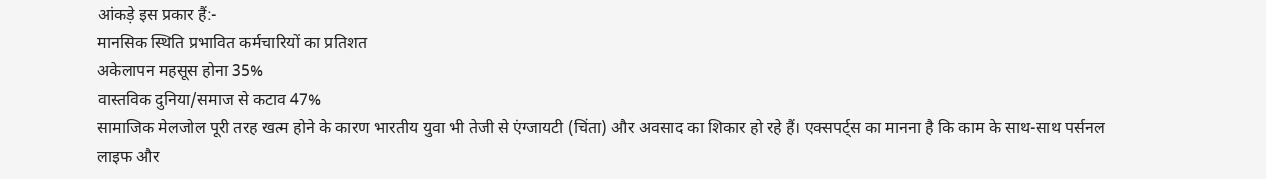आंकड़े इस प्रकार हैं:-
मानसिक स्थिति प्रभावित कर्मचारियों का प्रतिशत
अकेलापन महसूस होना 35%
वास्तविक दुनिया/समाज से कटाव 47%
सामाजिक मेलजोल पूरी तरह खत्म होने के कारण भारतीय युवा भी तेजी से एंग्जायटी (चिंता) और अवसाद का शिकार हो रहे हैं। एक्सपर्ट्स का मानना है कि काम के साथ-साथ पर्सनल लाइफ और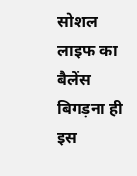सोशल लाइफ का बैलेंस बिगड़ना ही इस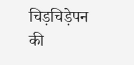चिड़चिड़ेपन की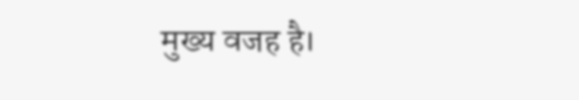मुख्य वजह है।